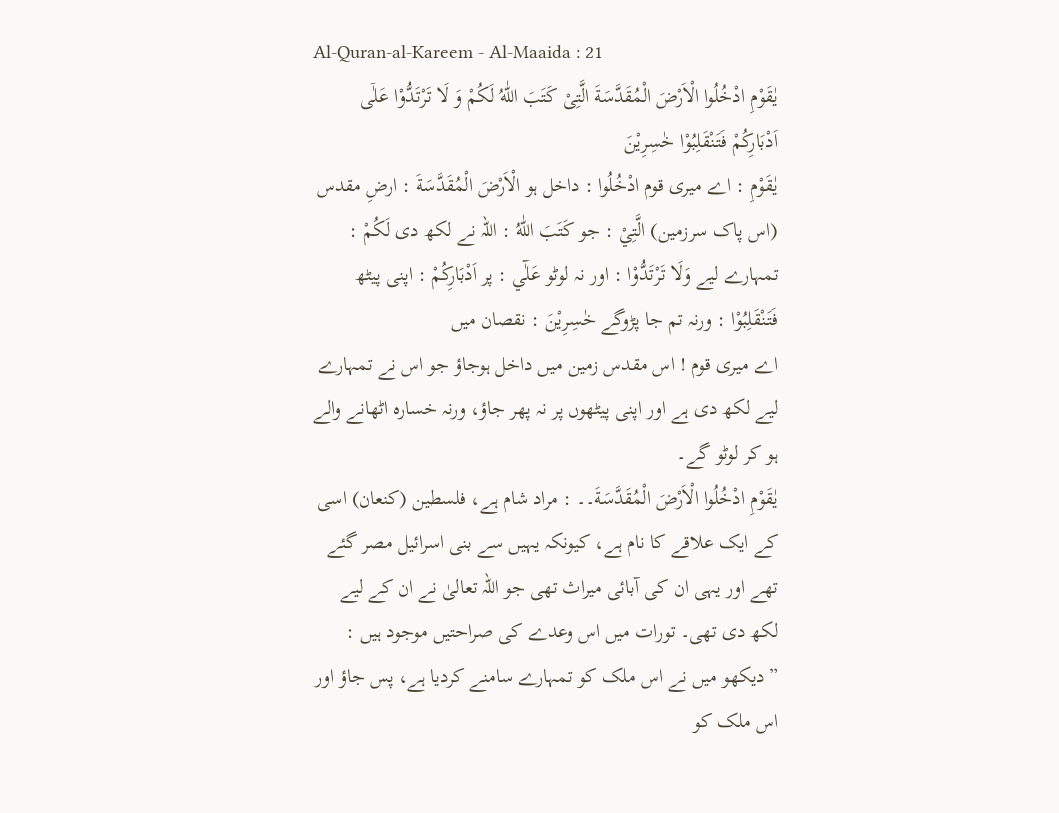Al-Quran-al-Kareem - Al-Maaida : 21
یٰقَوْمِ ادْخُلُوا الْاَرْضَ الْمُقَدَّسَةَ الَّتِیْ كَتَبَ اللّٰهُ لَكُمْ وَ لَا تَرْتَدُّوْا عَلٰۤى اَدْبَارِكُمْ فَتَنْقَلِبُوْا خٰسِرِیْنَ
يٰقَوْمِ : اے میری قوم ادْخُلُوا : داخل ہو الْاَرْضَ الْمُقَدَّسَةَ : ارضِ مقدس (اس پاک سرزمین) الَّتِيْ : جو كَتَبَ اللّٰهُ : اللہ نے لکھ دی لَكُمْ : تمہارے لیے وَلَا تَرْتَدُّوْا : اور نہ لوٹو عَلٰٓي : پر اَدْبَارِكُمْ : اپنی پیٹھ فَتَنْقَلِبُوْا : ورنہ تم جا پڑوگے خٰسِرِيْنَ : نقصان میں
اے میری قوم ! اس مقدس زمین میں داخل ہوجاؤ جو اس نے تمہارے لیے لکھ دی ہے اور اپنی پیٹھوں پر نہ پھر جاؤ، ورنہ خسارہ اٹھانے والے ہو کر لوٹو گے۔
يٰقَوْمِ ادْخُلُوا الْاَرْضَ الْمُقَدَّسَةَ۔۔ : مراد شام ہے، فلسطین (کنعان) اسی کے ایک علاقے کا نام ہے، کیونکہ یہیں سے بنی اسرائیل مصر گئے تھے اور یہی ان کی آبائی میراث تھی جو اللہ تعالیٰ نے ان کے لیے لکھ دی تھی۔ تورات میں اس وعدے کی صراحتیں موجود ہیں : ”دیکھو میں نے اس ملک کو تمہارے سامنے کردیا ہے، پس جاؤ اور اس ملک کو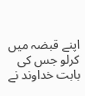اپنے قبضہ میں کرلو جس کی بابت خداوند نے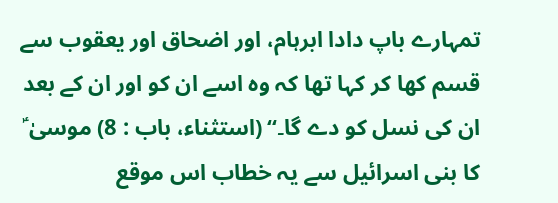تمہارے باپ دادا ابرہام، اور اضحاق اور یعقوب سے قسم کھا کر کہا تھا کہ وہ اسے ان کو اور ان کے بعد ان کی نسل کو دے گا۔“ (استثناء، باب : 8) موسیٰ ؑ کا بنی اسرائیل سے یہ خطاب اس موقع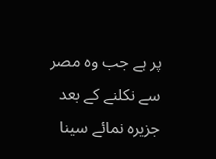پر ہے جب وہ مصر سے نکلنے کے بعد جزیرہ نمائے سینا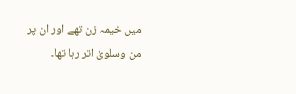میں خیمہ زن تھے اور ان پر من وسلویٰ اتر رہا تھا۔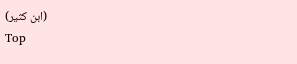(ابن کثیر)
Top